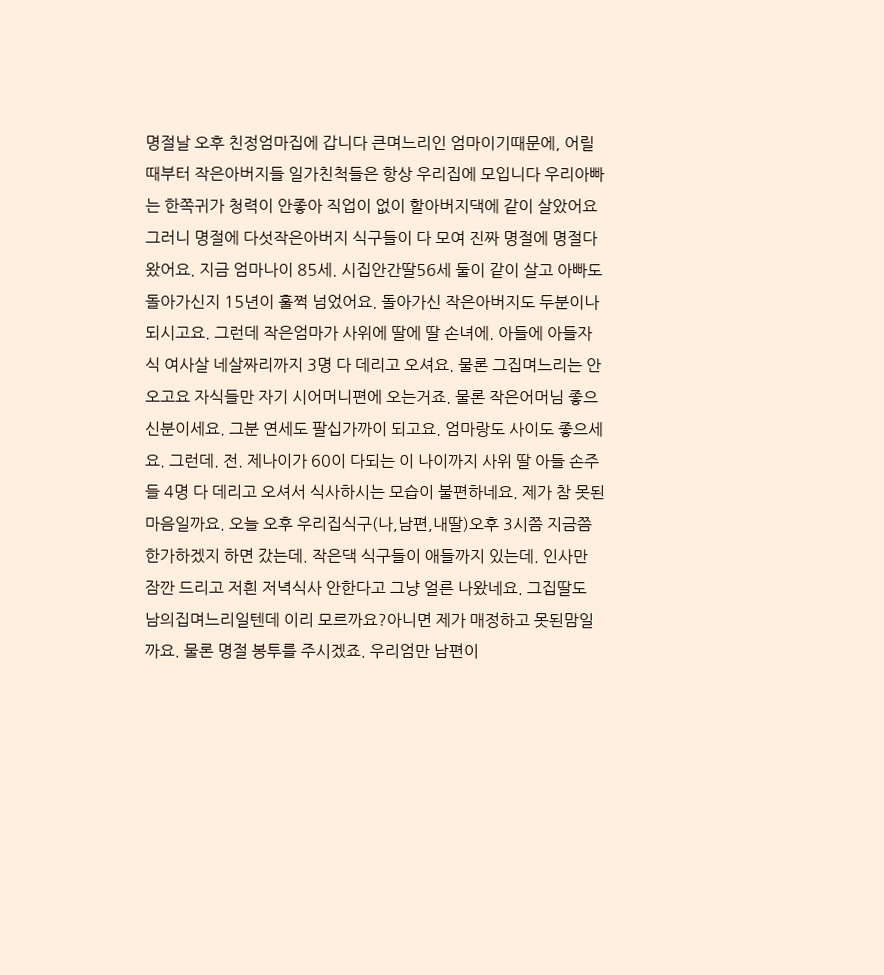명절날 오후 친정엄마집에 갑니다 큰며느리인 엄마이기때문에, 어릴때부터 작은아버지들 일가친척들은 항상 우리집에 모입니다 우리아빠는 한쪽귀가 청력이 안좋아 직업이 없이 할아버지댁에 같이 살았어요 그러니 명절에 다섯작은아버지 식구들이 다 모여 진짜 명절에 명절다왔어요. 지금 엄마나이 85세. 시집안간딸56세 둘이 같이 살고 아빠도 돌아가신지 15년이 훌쩍 넘었어요. 돌아가신 작은아버지도 두분이나 되시고요. 그런데 작은엄마가 사위에 딸에 딸 손녀에. 아들에 아들자식 여사살 네살짜리까지 3명 다 데리고 오셔요. 물론 그집며느리는 안오고요 자식들만 자기 시어머니편에 오는거죠. 물론 작은어머님 좋으신분이세요. 그분 연세도 팔십가까이 되고요. 엄마랑도 사이도 좋으세요. 그런데. 전. 제나이가 60이 다되는 이 나이까지 사위 딸 아들 손주들 4명 다 데리고 오셔서 식사하시는 모습이 불편하네요. 제가 참 못된마음일까요. 오늘 오후 우리집식구(나,남편,내딸)오후 3시쯤 지금쯤 한가하겠지 하면 갔는데. 작은댁 식구들이 애들까지 있는데. 인사만 잠깐 드리고 저흰 저녁식사 안한다고 그냥 얼른 나왔네요. 그집딸도 남의집며느리일텐데 이리 모르까요?아니면 제가 매정하고 못된맘일까요. 물론 명절 봉투를 주시겠죠. 우리엄만 남편이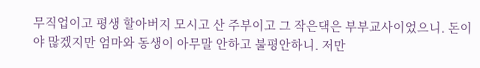무직업이고 평생 할아버지 모시고 산 주부이고 그 작은댁은 부부교사이었으니. 돈이야 많겠지만 엄마와 동생이 아무말 안하고 불평안하니. 저만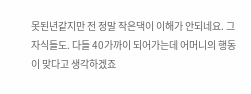못된년같지만 전 정말 작은댁이 이해가 안되네요. 그 자식들도. 다들 40가까이 되어가는데 어머니의 행동이 맞다고 생각하겠죠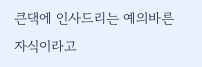큰댁에 인사드리는 예의바른 자식이라고